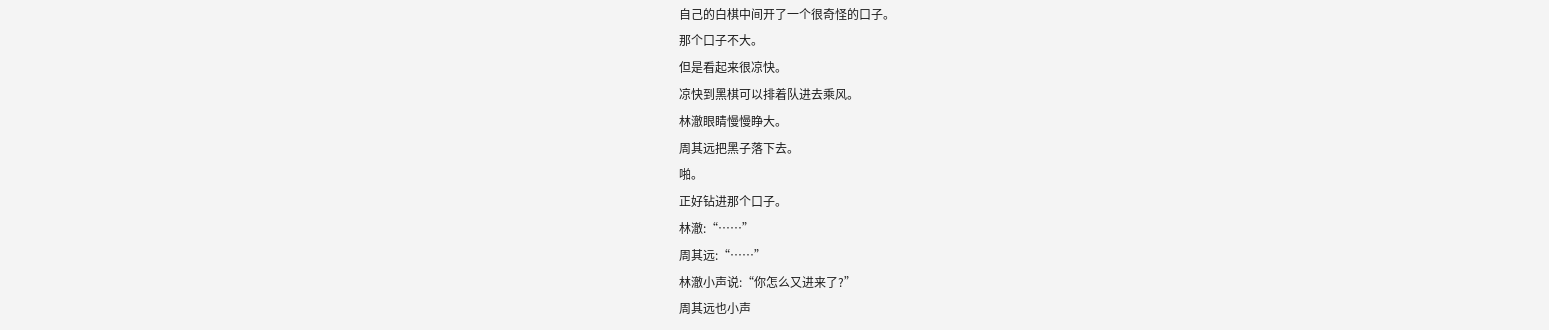自己的白棋中间开了一个很奇怪的口子。
那个口子不大。
但是看起来很凉快。
凉快到黑棋可以排着队进去乘风。
林澈眼睛慢慢睁大。
周其远把黑子落下去。
啪。
正好钻进那个口子。
林澈:“……”
周其远:“……”
林澈小声说:“你怎么又进来了?”
周其远也小声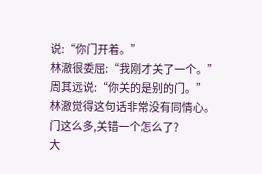说:“你门开着。”
林澈很委屈:“我刚才关了一个。”
周其远说:“你关的是别的门。”
林澈觉得这句话非常没有同情心。
门这么多,关错一个怎么了?
大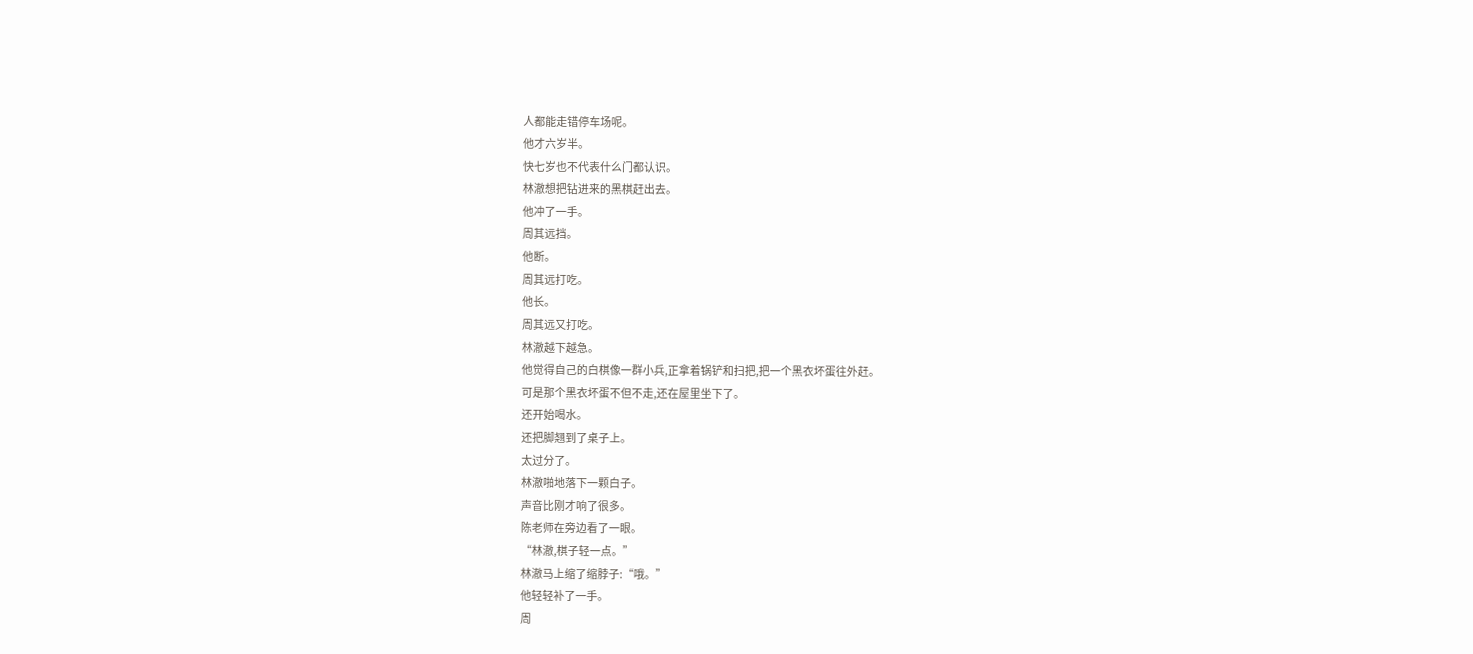人都能走错停车场呢。
他才六岁半。
快七岁也不代表什么门都认识。
林澈想把钻进来的黑棋赶出去。
他冲了一手。
周其远挡。
他断。
周其远打吃。
他长。
周其远又打吃。
林澈越下越急。
他觉得自己的白棋像一群小兵,正拿着锅铲和扫把,把一个黑衣坏蛋往外赶。
可是那个黑衣坏蛋不但不走,还在屋里坐下了。
还开始喝水。
还把脚翘到了桌子上。
太过分了。
林澈啪地落下一颗白子。
声音比刚才响了很多。
陈老师在旁边看了一眼。
“林澈,棋子轻一点。”
林澈马上缩了缩脖子:“哦。”
他轻轻补了一手。
周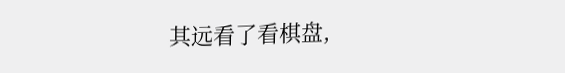其远看了看棋盘,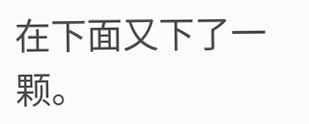在下面又下了一颗。